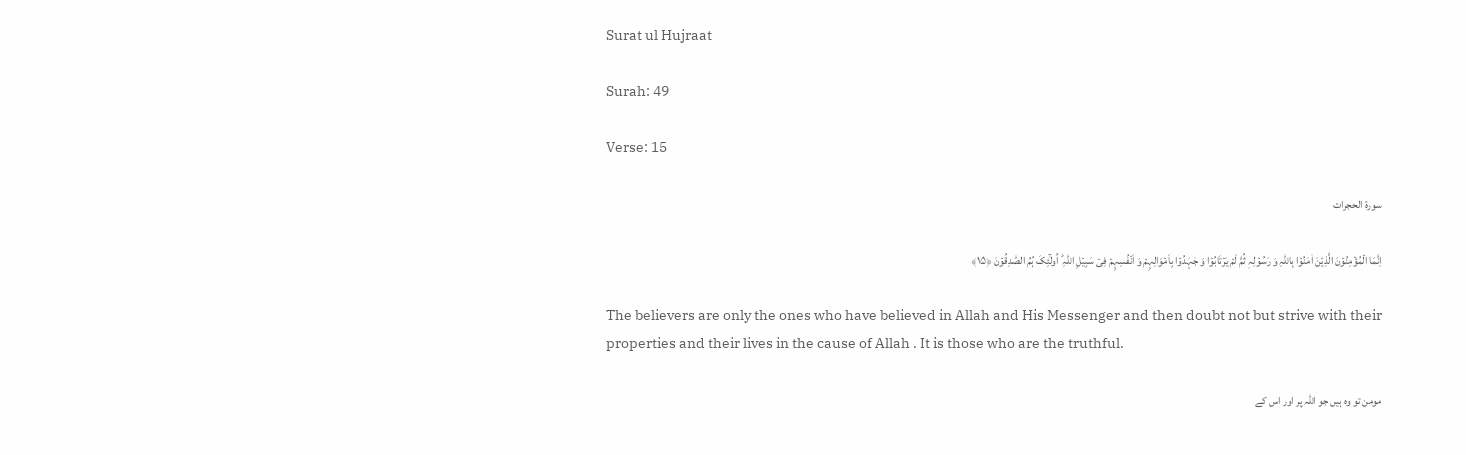Surat ul Hujraat

Surah: 49

Verse: 15

سورة الحجرات

اِنَّمَا الۡمُؤۡمِنُوۡنَ الَّذِیۡنَ اٰمَنُوۡا بِاللّٰہِ وَ رَسُوۡلِہٖ ثُمَّ لَمۡ یَرۡتَابُوۡا وَ جٰہَدُوۡا بِاَمۡوَالِہِمۡ وَ اَنۡفُسِہِمۡ فِیۡ سَبِیۡلِ اللّٰہِ ؕ اُولٰٓئِکَ ہُمُ الصّٰدِقُوۡنَ ﴿۱۵﴾

The believers are only the ones who have believed in Allah and His Messenger and then doubt not but strive with their properties and their lives in the cause of Allah . It is those who are the truthful.

مومن تو وہ ہیں جو اللہ پر اور اس کے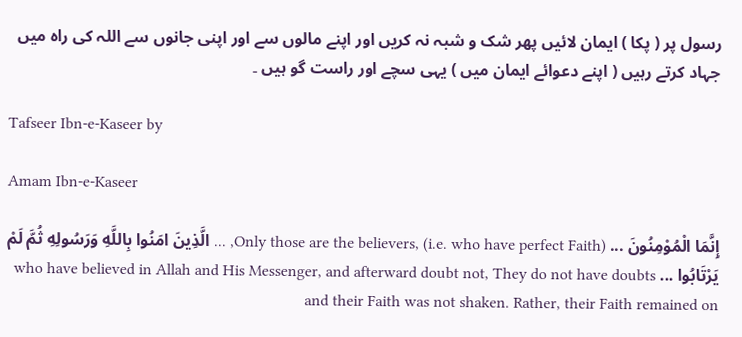رسول پر ( پکا ) ایمان لائیں پھر شک و شبہ نہ کریں اور اپنے مالوں سے اور اپنی جانوں سے اللہ کی راہ میں جہاد کرتے رہیں ( اپنے دعوائے ایمان میں ) یہی سچے اور راست گو ہیں ۔

Tafseer Ibn-e-Kaseer by

Amam Ibn-e-Kaseer

إِنَّمَا الْمُوْمِنُونَ ... Only those are the believers, (i.e. who have perfect Faith), ... الَّذِينَ امَنُوا بِاللَّهِ وَرَسُولِهِ ثُمَّ لَمْ يَرْتَابُوا ... who have believed in Allah and His Messenger, and afterward doubt not, They do not have doubts and their Faith was not shaken. Rather, their Faith remained on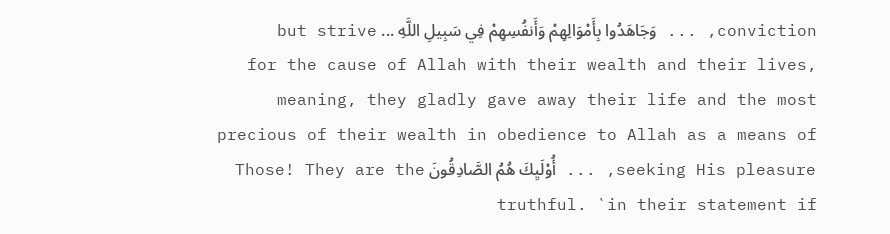conviction, ... وَجَاهَدُوا بِأَمْوَالِهِمْ وَأَنفُسِهِمْ فِي سَبِيلِ اللَّهِ ... but strive for the cause of Allah with their wealth and their lives, meaning, they gladly gave away their life and the most precious of their wealth in obedience to Allah as a means of seeking His pleasure, ... أُوْلَيِكَ هُمُ الصَّادِقُونَ Those! They are the truthful. `in their statement if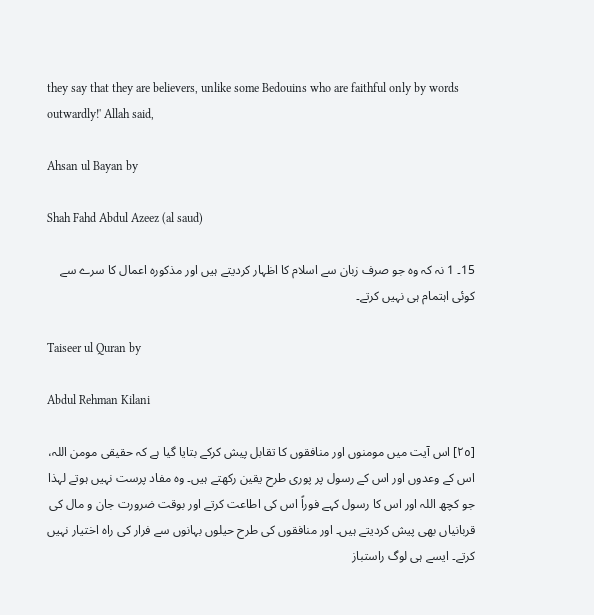they say that they are believers, unlike some Bedouins who are faithful only by words outwardly!' Allah said,

Ahsan ul Bayan by

Shah Fahd Abdul Azeez (al saud)

15۔ 1 نہ کہ وہ جو صرف زبان سے اسلام کا اظہار کردیتے ہیں اور مذکورہ اعمال کا سرے سے کوئی اہتمام ہی نہیں کرتے۔

Taiseer ul Quran by

Abdul Rehman Kilani

[٢٥] اس آیت میں مومنوں اور منافقوں کا تقابل پیش کرکے بتایا گیا ہے کہ حقیقی مومن اللہ، اس کے وعدوں اور اس کے رسول پر پوری طرح یقین رکھتے ہیں۔ وہ مفاد پرست نہیں ہوتے لہذا جو کچھ اللہ اور اس کا رسول کہے فوراً اس کی اطاعت کرتے اور بوقت ضرورت جان و مال کی قربانیاں بھی پیش کردیتے ہیں۔ اور منافقوں کی طرح حیلوں بہانوں سے فرار کی راہ اختیار نہیں کرتے۔ ایسے ہی لوگ راستباز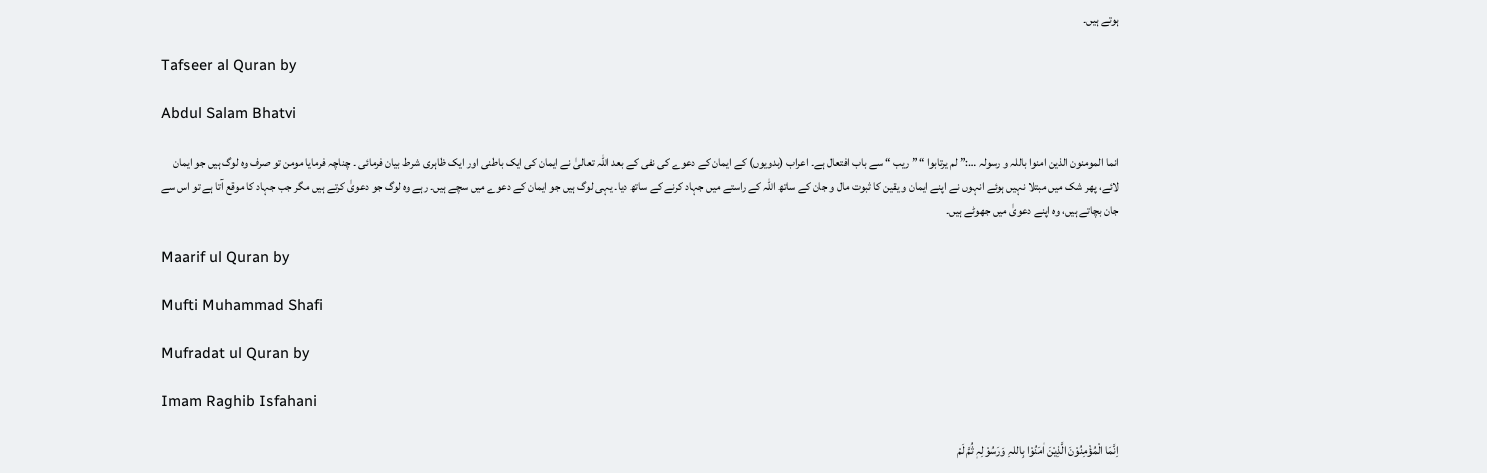ہوتے ہیں۔

Tafseer al Quran by

Abdul Salam Bhatvi

انما المومنون الذین امنوا باللہ و رسولہ …:” لم یرتابوا “ ” ریب “ سے باب افتعال ہے۔ اعراب (بدویوں) کے ایمان کے دعوے کی نفی کے بعد اللہ تعالیٰ نے ایمان کی ایک باطنی اور ایک ظاہری شرط بیان فرمائی ۔ چناچہ فرمایا مومن تو صرف وہ لوگ ہیں جو ایمان لائے، پھر شک میں مبتلا نہیں ہوئے انہوں نے اپنے ایمان و یقین کا ثبوت مال و جان کے ساتھ اللہ کے راستے میں جہاد کرنے کے ساتھ دیا۔ یہی لوگ ہیں جو ایمان کے دعوے میں سچے ہیں۔ رہے وہ لوگ جو دعویٰ کرتے ہیں مگر جب جہاد کا موقع آتا ہے تو اس سے جان بچاتے ہیں، وہ اپنے دعویٰ میں جھوٹے ہیں۔

Maarif ul Quran by

Mufti Muhammad Shafi

Mufradat ul Quran by

Imam Raghib Isfahani

اِنَّمَا الْمُؤْمِنُوْنَ الَّذِيْنَ اٰمَنُوْا بِاللہِ وَرَسُوْلِہٖ ثُمَّ لَمْ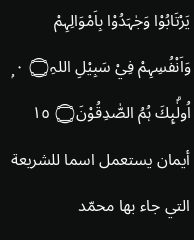يَرْتَابُوْا وَجٰہَدُوْا بِاَمْوَالِہِمْ وَاَنْفُسِہِمْ فِيْ سَبِيْلِ اللہِ۝ ٠ ۭ اُولٰۗىِٕكَ ہُمُ الصّٰدِقُوْنَ۝ ١٥ أیمان يستعمل اسما للشریعة التي جاء بها محمّد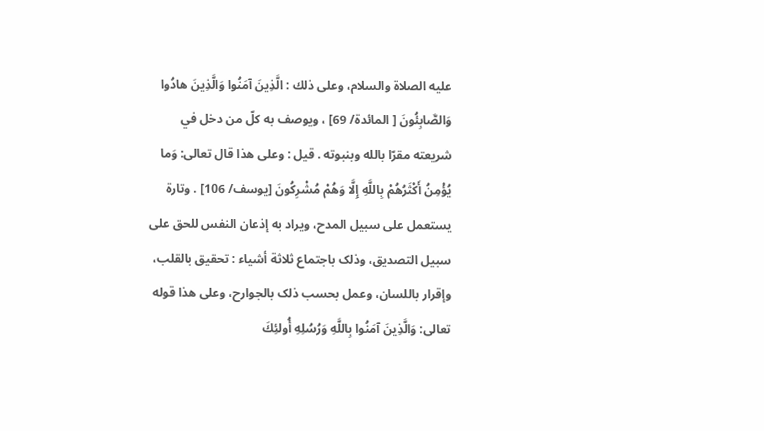عليه الصلاة والسلام، وعلی ذلك : الَّذِينَ آمَنُوا وَالَّذِينَ هادُوا وَالصَّابِئُونَ [ المائدة/ 69] ، ويوصف به كلّ من دخل في شریعته مقرّا بالله وبنبوته . قيل : وعلی هذا قال تعالی: وَما يُؤْمِنُ أَكْثَرُهُمْ بِاللَّهِ إِلَّا وَهُمْ مُشْرِكُونَ [يوسف/ 106] . وتارة يستعمل علی سبیل المدح، ويراد به إذعان النفس للحق علی سبیل التصدیق، وذلک باجتماع ثلاثة أشياء : تحقیق بالقلب، وإقرار باللسان، وعمل بحسب ذلک بالجوارح، وعلی هذا قوله تعالی: وَالَّذِينَ آمَنُوا بِاللَّهِ وَرُسُلِهِ أُولئِكَ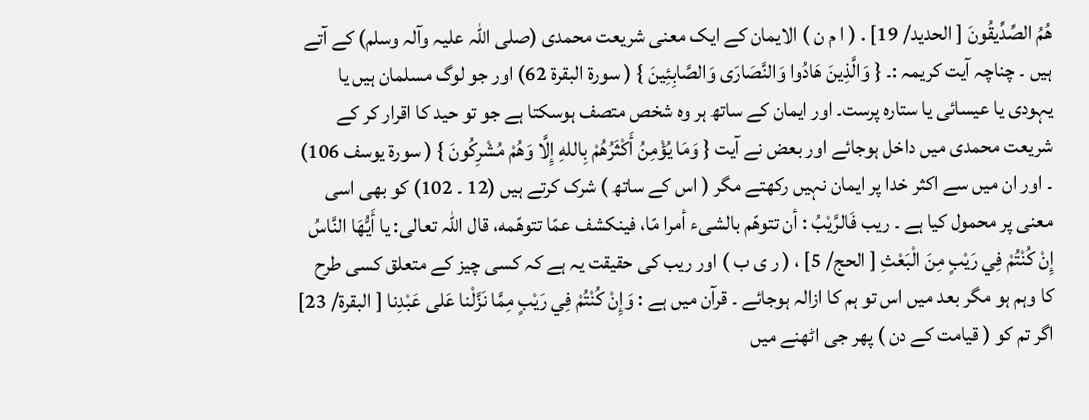هُمُ الصِّدِّيقُونَ [ الحدید/ 19] . ( ا م ن ) الایمان کے ایک معنی شریعت محمدی (صلی اللہ علیہ وآلہ وسلم) کے آتے ہیں ۔ چناچہ آیت کریمہ :۔ { وَالَّذِينَ هَادُوا وَالنَّصَارَى وَالصَّابِئِينَ } ( سورة البقرة 62) اور جو لوگ مسلمان ہیں یا یہودی یا عیسائی یا ستارہ پرست۔ اور ایمان کے ساتھ ہر وہ شخص متصف ہوسکتا ہے جو تو حید کا اقرار کر کے شریعت محمدی میں داخل ہوجائے اور بعض نے آیت { وَمَا يُؤْمِنُ أَكْثَرُهُمْ بِاللهِ إِلَّا وَهُمْ مُشْرِكُونَ } ( سورة يوسف 106) ۔ اور ان میں سے اکثر خدا پر ایمان نہیں رکھتے مگر ( اس کے ساتھ ) شرک کرتے ہیں (12 ۔ 102) کو بھی اسی معنی پر محمول کیا ہے ۔ ريب فَالرَّيْبُ : أن تتوهّم بالشیء أمرا مّا، فينكشف عمّا تتوهّمه، قال اللہ تعالی: يا أَيُّهَا النَّاسُ إِنْ كُنْتُمْ فِي رَيْبٍ مِنَ الْبَعْثِ [ الحج/ 5] ، ( ر ی ب ) اور ریب کی حقیقت یہ ہے کہ کسی چیز کے متعلق کسی طرح کا وہم ہو مگر بعد میں اس تو ہم کا ازالہ ہوجائے ۔ قرآن میں ہے : وَإِنْ كُنْتُمْ فِي رَيْبٍ مِمَّا نَزَّلْنا عَلى عَبْدِنا [ البقرة/ 23] اگر تم کو ( قیامت کے دن ) پھر جی اٹھنے میں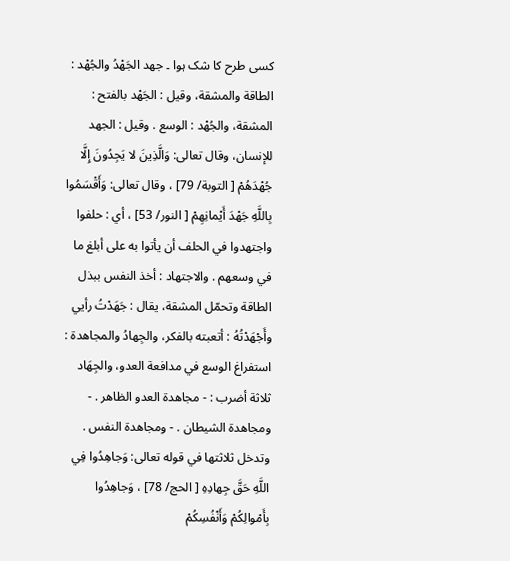کسی طرح کا شک ہوا ۔ جهد الجَهْدُ والجُهْد : الطاقة والمشقة، وقیل : الجَهْد بالفتح : المشقة، والجُهْد : الوسع . وقیل : الجهد للإنسان، وقال تعالی: وَالَّذِينَ لا يَجِدُونَ إِلَّا جُهْدَهُمْ [ التوبة/ 79] ، وقال تعالی: وَأَقْسَمُوا بِاللَّهِ جَهْدَ أَيْمانِهِمْ [ النور/ 53] ، أي : حلفوا واجتهدوا في الحلف أن يأتوا به علی أبلغ ما في وسعهم . والاجتهاد : أخذ النفس ببذل الطاقة وتحمّل المشقة، يقال : جَهَدْتُ رأيي وأَجْهَدْتُهُ : أتعبته بالفکر، والجِهادُ والمجاهدة : استفراغ الوسع في مدافعة العدو، والجِهَاد ثلاثة أضرب : - مجاهدة العدو الظاهر . - ومجاهدة الشیطان . - ومجاهدة النفس . وتدخل ثلاثتها في قوله تعالی: وَجاهِدُوا فِي اللَّهِ حَقَّ جِهادِهِ [ الحج/ 78] ، وَجاهِدُوا بِأَمْوالِكُمْ وَأَنْفُسِكُمْ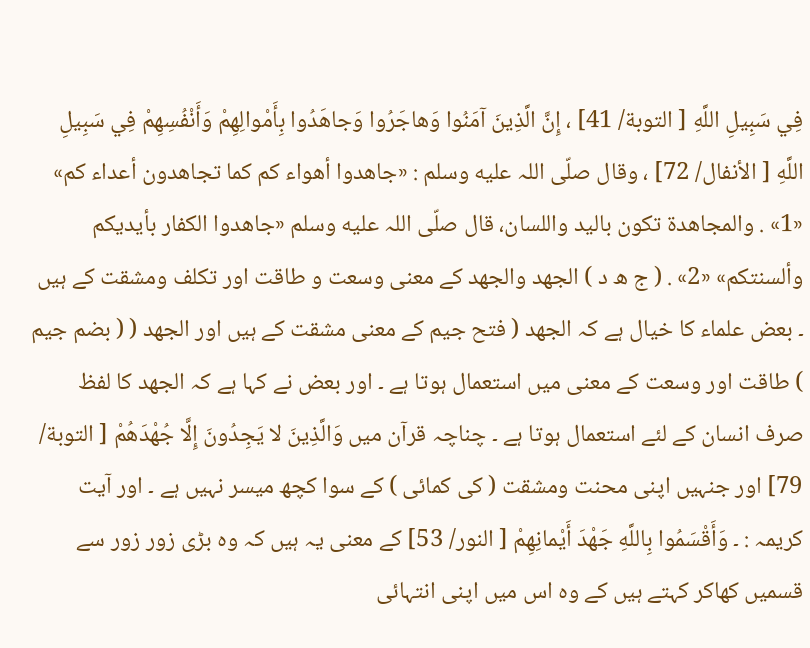فِي سَبِيلِ اللَّهِ [ التوبة/ 41] ، إِنَّ الَّذِينَ آمَنُوا وَهاجَرُوا وَجاهَدُوا بِأَمْوالِهِمْ وَأَنْفُسِهِمْ فِي سَبِيلِ اللَّهِ [ الأنفال/ 72] ، وقال صلّى اللہ عليه وسلم : «جاهدوا أهواء کم کما تجاهدون أعداء کم» «1» . والمجاهدة تکون بالید واللسان، قال صلّى اللہ عليه وسلم «جاهدوا الکفار بأيديكم وألسنتکم» «2» . ( ج ھ د ) الجھد والجھد کے معنی وسعت و طاقت اور تکلف ومشقت کے ہیں ۔ بعض علماء کا خیال ہے کہ الجھد ( فتح جیم کے معنی مشقت کے ہیں اور الجھد ( ( بضم جیم ) طاقت اور وسعت کے معنی میں استعمال ہوتا ہے ۔ اور بعض نے کہا ہے کہ الجھد کا لفظ صرف انسان کے لئے استعمال ہوتا ہے ۔ چناچہ قرآن میں وَالَّذِينَ لا يَجِدُونَ إِلَّا جُهْدَهُمْ [ التوبة/ 79] اور جنہیں اپنی محنت ومشقت ( کی کمائی ) کے سوا کچھ میسر نہیں ہے ۔ اور آیت کریمہ : ۔ وَأَقْسَمُوا بِاللَّهِ جَهْدَ أَيْمانِهِمْ [ النور/ 53] کے معنی یہ ہیں کہ وہ بڑی زور زور سے قسمیں کھاکر کہتے ہیں کے وہ اس میں اپنی انتہائی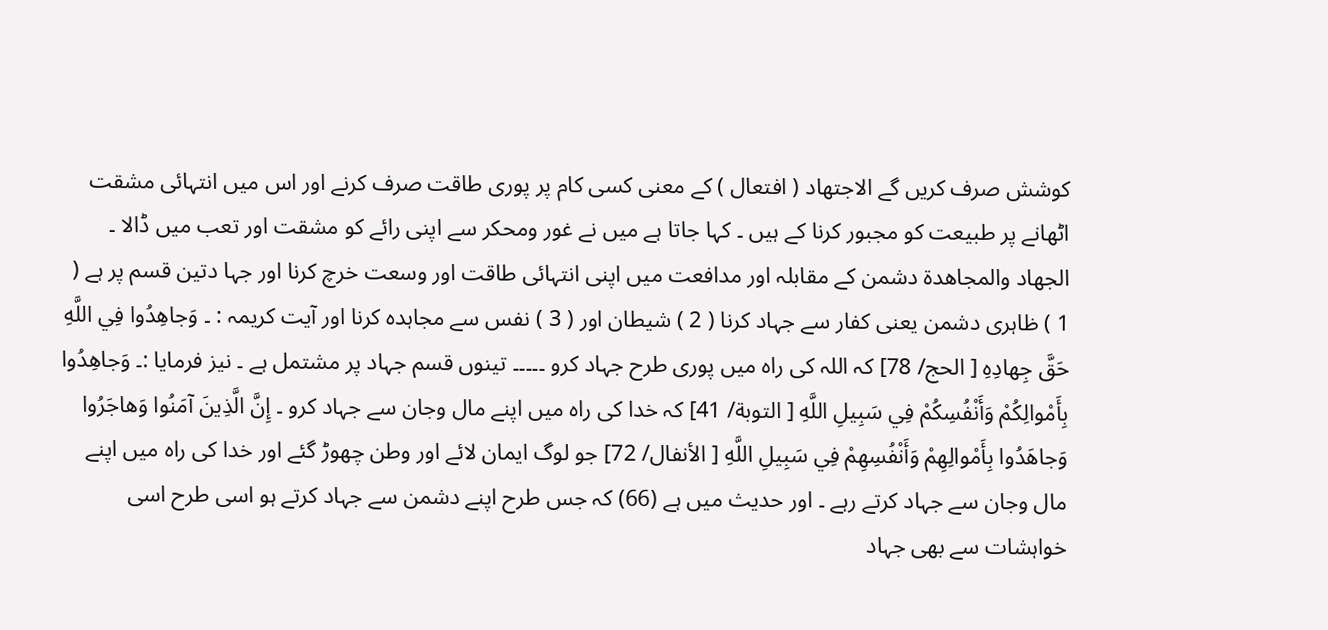کوشش صرف کریں گے الاجتھاد ( افتعال ) کے معنی کسی کام پر پوری طاقت صرف کرنے اور اس میں انتہائی مشقت اٹھانے پر طبیعت کو مجبور کرنا کے ہیں ۔ کہا جاتا ہے میں نے غور ومحکر سے اپنی رائے کو مشقت اور تعب میں ڈالا ۔ الجھاد والمجاھدۃ دشمن کے مقابلہ اور مدافعت میں اپنی انتہائی طاقت اور وسعت خرچ کرنا اور جہا دتین قسم پر ہے ( 1 ) ظاہری دشمن یعنی کفار سے جہاد کرنا ( 2 ) شیطان اور ( 3 ) نفس سے مجاہدہ کرنا اور آیت کریمہ : ۔ وَجاهِدُوا فِي اللَّهِ حَقَّ جِهادِهِ [ الحج/ 78] کہ اللہ کی راہ میں پوری طرح جہاد کرو ۔۔۔۔۔ تینوں قسم جہاد پر مشتمل ہے ۔ نیز فرمایا :۔ وَجاهِدُوا بِأَمْوالِكُمْ وَأَنْفُسِكُمْ فِي سَبِيلِ اللَّهِ [ التوبة/ 41] کہ خدا کی راہ میں اپنے مال وجان سے جہاد کرو ۔ إِنَّ الَّذِينَ آمَنُوا وَهاجَرُوا وَجاهَدُوا بِأَمْوالِهِمْ وَأَنْفُسِهِمْ فِي سَبِيلِ اللَّهِ [ الأنفال/ 72] جو لوگ ایمان لائے اور وطن چھوڑ گئے اور خدا کی راہ میں اپنے مال وجان سے جہاد کرتے رہے ۔ اور حدیث میں ہے (66) کہ جس طرح اپنے دشمن سے جہاد کرتے ہو اسی طرح اسی خواہشات سے بھی جہاد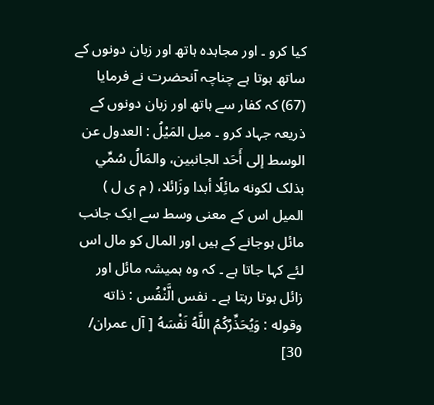کیا کرو ۔ اور مجاہدہ ہاتھ اور زبان دونوں کے ساتھ ہوتا ہے چناچہ آنحضرت نے فرمایا (67) کہ کفار سے ہاتھ اور زبان دونوں کے ذریعہ جہاد کرو ۔ ميل المَيْلُ : العدول عن الوسط إلى أَحَد الجانبین، والمَالُ سُمِّي بذلک لکونه مائِلًا أبدا وزَائلا، ( م ی ل ) المیل اس کے معنی وسط سے ایک جانب مائل ہوجانے کے ہیں اور المال کو مال اس لئے کہا جاتا ہے ۔ کہ وہ ہمیشہ مائل اور زائل ہوتا رہتا ہے ۔ نفس الَّنْفُس : ذاته وقوله : وَيُحَذِّرُكُمُ اللَّهُ نَفْسَهُ [ آل عمران/ 30]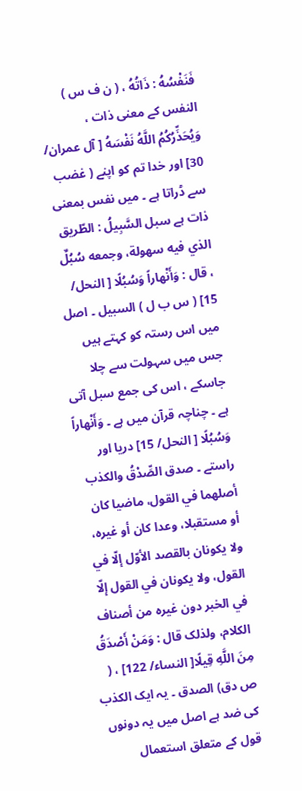فَنَفْسُهُ : ذَاتُهُ ، ( ن ف س ) النفس کے معنی ذات ، وَيُحَذِّرُكُمُ اللَّهُ نَفْسَهُ [ آل عمران/ 30] اور خدا تم کو اپنے ( غضب سے ڈراتا ہے ۔ میں نفس بمعنی ذات ہے سبل السَّبِيلُ : الطّريق الذي فيه سهولة، وجمعه سُبُلٌ ، قال : وَأَنْهاراً وَسُبُلًا [ النحل/ 15] ( س ب ل ) السبیل ۔ اصل میں اس رستہ کو کہتے ہیں جس میں سہولت سے چلا جاسکے ، اس کی جمع سبل آتی ہے ۔ چناچہ قرآن میں ہے ۔ وَأَنْهاراً وَسُبُلًا [ النحل/ 15] دریا اور راستے ۔ صدق الصِّدْقُ والکذب أصلهما في القول، ماضیا کان أو مستقبلا، وعدا کان أو غيره، ولا يکونان بالقصد الأوّل إلّا في القول، ولا يکونان في القول إلّا في الخبر دون غيره من أصناف الکلام، ولذلک قال : وَمَنْ أَصْدَقُ مِنَ اللَّهِ قِيلًا[ النساء/ 122] ، ( ص دق) الصدق ۔ یہ ایک الکذب کی ضد ہے اصل میں یہ دونوں قول کے متعلق استعمال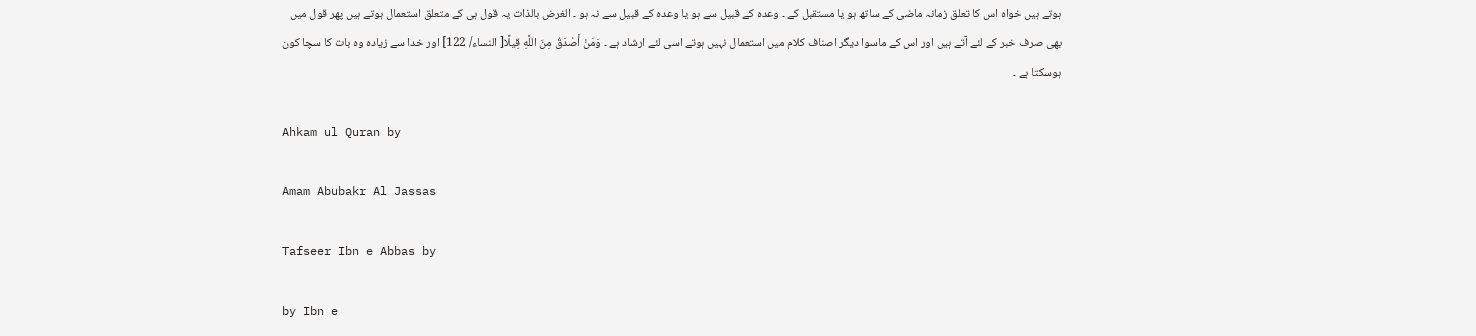ہوتے ہیں خواہ اس کا تعلق زمانہ ماضی کے ساتھ ہو یا مستقبل کے ۔ وعدہ کے قبیل سے ہو یا وعدہ کے قبیل سے نہ ہو ۔ الغرض بالذات یہ قول ہی کے متعلق استعمال ہوتے ہیں پھر قول میں بھی صرف خبر کے لئے آتے ہیں اور اس کے ماسوا دیگر اصناف کلام میں استعمال نہیں ہوتے اسی لئے ارشاد ہے ۔ وَمَنْ أَصْدَقُ مِنَ اللَّهِ قِيلًا[ النساء/ 122] اور خدا سے زیادہ وہ بات کا سچا کون ہوسکتا ہے ۔

Ahkam ul Quran by

Amam Abubakr Al Jassas

Tafseer Ibn e Abbas by

by Ibn e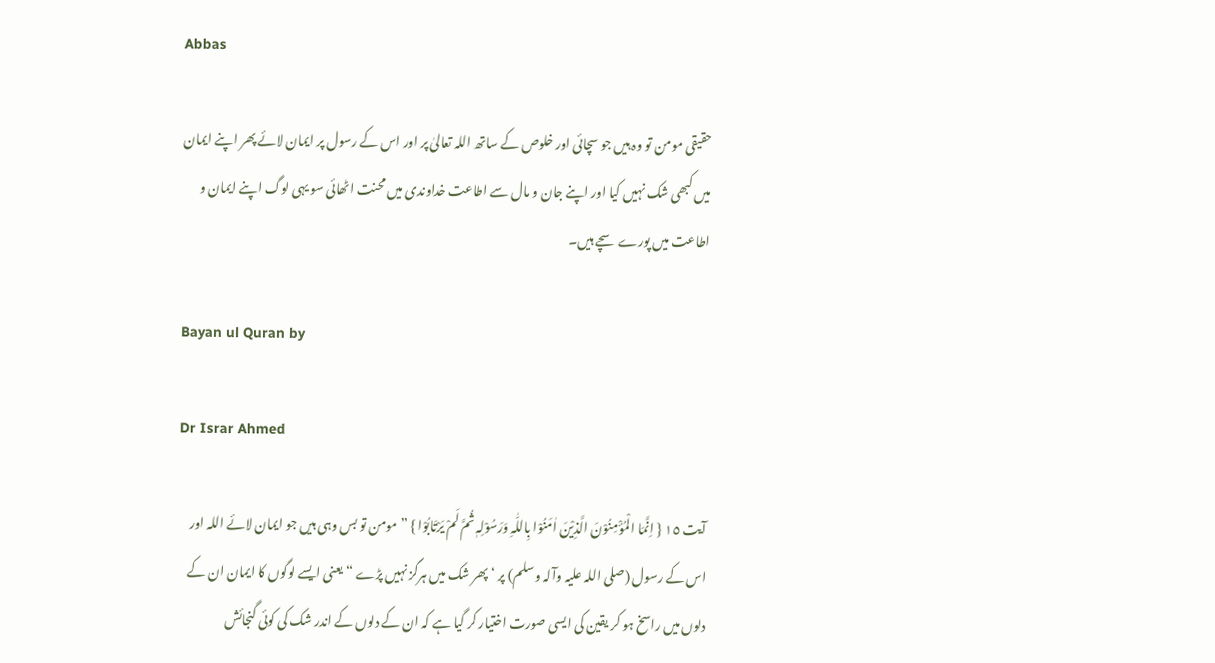Abbas

حقیقی مومن تو وہ ہیں جو سچائی اور خلوص کے ساتھ اللہ تعالیٰ پر اور اس کے رسول پر ایمان لائے پھر اپنے ایمان میں کبھی شک نہیں کیا اور اپنے جان و مال سے اطاعت خداوندی میں محنت اٹھائی سو یہی لوگ اپنے ایمان و اطاعت میں پورے سچے ہیں۔

Bayan ul Quran by

Dr Israr Ahmed

آیت ١٥ { اِنَّمَا الْمُؤْمِنُوْنَ الَّذِیْنَ اٰمَنُوْا بِاللّٰہِ وَرَسُوْلِہٖ ثُمَّ لَمْ یَرْتَابُوْا } ” مومن تو بس وہی ہیں جو ایمان لائے اللہ اور اس کے رسول (صلی اللہ علیہ وآلہ وسلم) پر ‘ پھر شک میں ہرگز نہیں پڑے “ یعنی ایسے لوگوں کا ایمان ان کے دلوں میں راسخ ہو کر یقین کی ایسی صورت اختیار کر گیا ہے کہ ان کے دلوں کے اندر شک کی کوئی گنجائش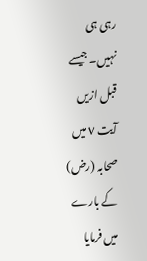رہی ہی نہیں۔ جیسے قبل ازیں آیت ٧ میں صحابہ (رض) کے بارے میں فرمایا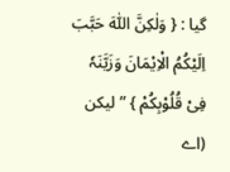گیا : { وَلٰکِنَّ اللّٰہَ حَبَّبَ اِلَیْکُمُ الْاِیْمَانَ وَزَیَّنَہٗ فِیْ قُلُوْبِکُمْ } ” لیکن (اے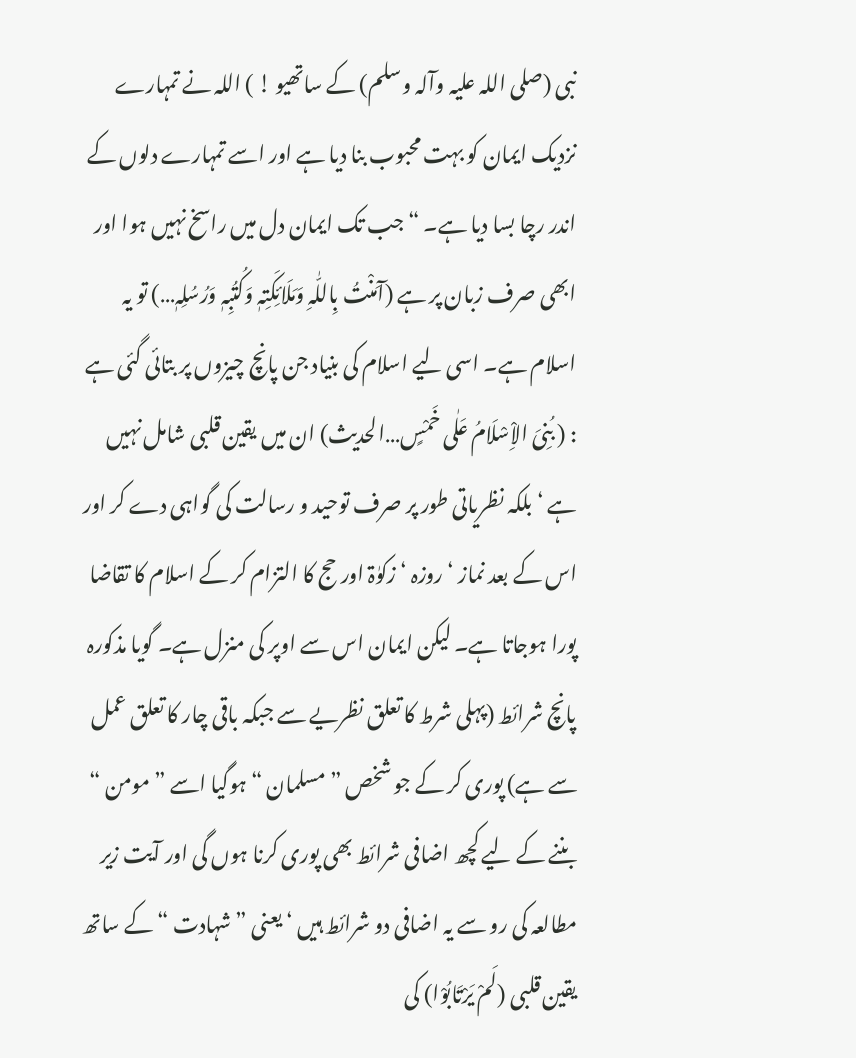نبی (صلی اللہ علیہ وآلہ وسلم) کے ساتھیو ! ) اللہ نے تمہارے نزدیک ایمان کو بہت محبوب بنا دیا ہے اور اسے تمہارے دلوں کے اندر رچا بسا دیا ہے۔ “ جب تک ایمان دل میں راسخ نہیں ہوا اور ابھی صرف زبان پر ہے (آمَنْتُ بِاللّٰہِ وَمَلَائِکَتِہٖ وَکُتُبِہٖ وَرُسُلِہٖ…) تو یہ اسلام ہے۔ اسی لیے اسلام کی بنیاد جن پانچ چیزوں پر بتائی گئی ہے : ( بُنِیَ الاِْسْلَامُ عَلٰی خَمْسٍ…الحدیث) ان میں یقین قلبی شامل نہیں ہے ‘ بلکہ نظریاتی طور پر صرف توحید و رسالت کی گواہی دے کر اور اس کے بعد نماز ‘ روزہ ‘ زکوٰۃ اور حج کا التزام کر کے اسلام کا تقاضا پورا ہوجاتا ہے۔ لیکن ایمان اس سے اوپر کی منزل ہے۔ گویا مذکورہ پانچ شرائط (پہلی شرط کا تعلق نظریے سے جبکہ باقی چار کا تعلق عمل سے ہے) پوری کر کے جو شخص ” مسلمان “ ہوگیا اسے ” مومن “ بننے کے لیے کچھ اضافی شرائط بھی پوری کرنا ہوں گی اور آیت زیر مطالعہ کی رو سے یہ اضافی دو شرائط ہیں ‘ یعنی ” شہادت “ کے ساتھ یقین قلبی (لَمْ یَرْتَابُوْا) کی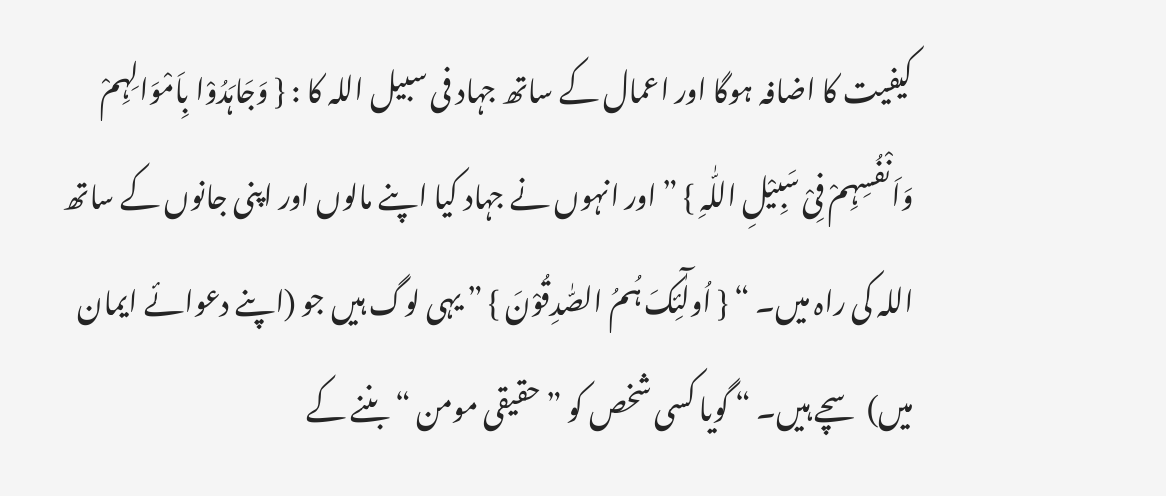کیفیت کا اضافہ ہوگا اور اعمال کے ساتھ جہاد فی سبیل اللہ کا : { وَجَاہَدُوْا بِاَمْوَالِہِمْ وَاَنْفُسِہِمْ فِیْ سَبِیْلِ اللّٰہِ } ” اور انہوں نے جہاد کیا اپنے مالوں اور اپنی جانوں کے ساتھ اللہ کی راہ میں۔ “ { اُولٰٓئِکَ ہُمُ الصّٰدِقُوْنَ } ” یہی لوگ ہیں جو (اپنے دعوائے ایمان میں) سچے ہیں۔ “ گویا کسی شخص کو ” حقیقی مومن “ بننے کے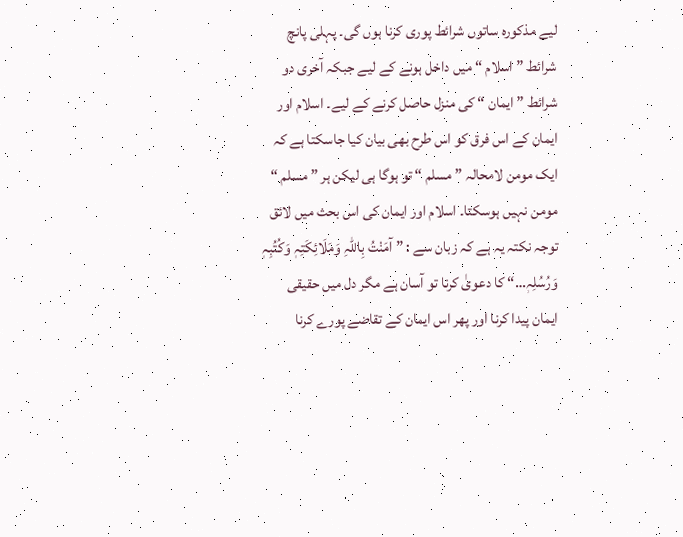لیے مذکورہ ساتوں شرائط پوری کرنا ہوں گی۔ پہلی پانچ شرائط ” اسلام “ میں داخل ہونے کے لیے جبکہ آخری دو شرائط ” ایمان “ کی منزل حاصل کرنے کے لیے۔ اسلام اور ایمان کے اس فرق کو اس طرح بھی بیان کیا جاسکتا ہے کہ ایک مومن لامحالہ ” مسلم “ تو ہوگا ہی لیکن ہر ” مسلم “ مومن نہیں ہوسکتا۔ اسلام اور ایمان کی اس بحث میں لائق توجہ نکتہ یہ ہے کہ زبان سے : ” آمَنْتُ بِاللّٰہِ وَمَلَائِکَتِہٖ وَکُتُبِہٖ وَرُسُلِہٖ…“ کا دعویٰ کرنا تو آسان ہے مگر دل میں حقیقی ایمان پیدا کرنا اور پھر اس ایمان کے تقاضے پورے کرنا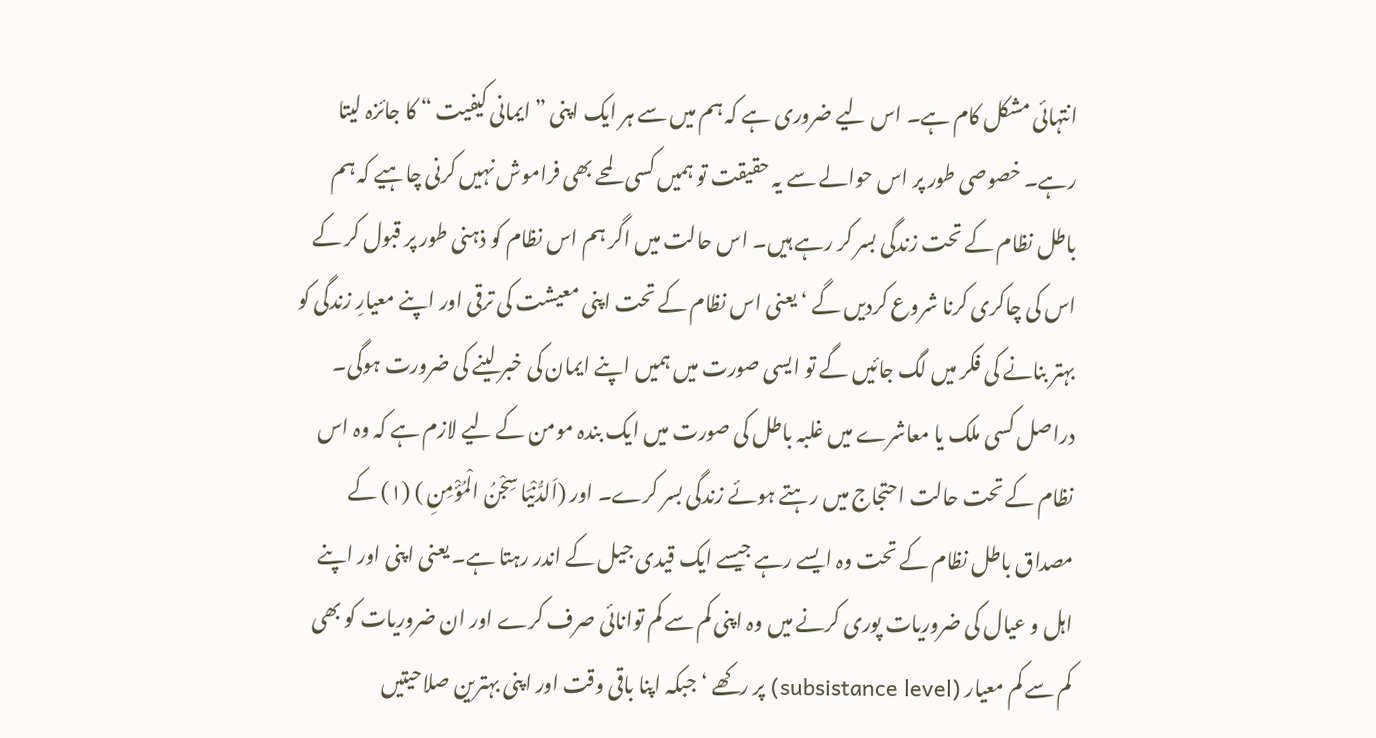انتہائی مشکل کام ہے۔ اس لیے ضروری ہے کہ ہم میں سے ہر ایک اپنی ” ایمانی کیفیت “ کا جائزہ لیتا رہے۔ خصوصی طور پر اس حوالے سے یہ حقیقت تو ہمیں کسی لمحے بھی فراموش نہیں کرنی چاہیے کہ ہم باطل نظام کے تحت زندگی بسر کر رہے ہیں۔ اس حالت میں اگر ہم اس نظام کو ذہنی طور پر قبول کر کے اس کی چاکری کرنا شروع کردیں گے ‘ یعنی اس نظام کے تحت اپنی معیشت کی ترقی اور اپنے معیارِ زندگی کو بہتر بنانے کی فکر میں لگ جائیں گے تو ایسی صورت میں ہمیں اپنے ایمان کی خبر لینے کی ضرورت ہوگی۔ دراصل کسی ملک یا معاشرے میں غلبہ باطل کی صورت میں ایک بندہ مومن کے لیے لازم ہے کہ وہ اس نظام کے تحت حالت احتجاج میں رہتے ہوئے زندگی بسر کرے۔ اور (اَلدُّنْیَا سِجْنُ الْمُؤْمِنِ ) (١) کے مصداق باطل نظام کے تحت وہ ایسے رہے جیسے ایک قیدی جیل کے اندر رہتا ہے۔ یعنی اپنی اور اپنے اہل و عیال کی ضروریات پوری کرنے میں وہ اپنی کم سے کم توانائی صرف کرے اور ان ضروریات کو بھی کم سے کم معیار (subsistance level) پر رکھے ‘ جبکہ اپنا باقی وقت اور اپنی بہترین صلاحیتیں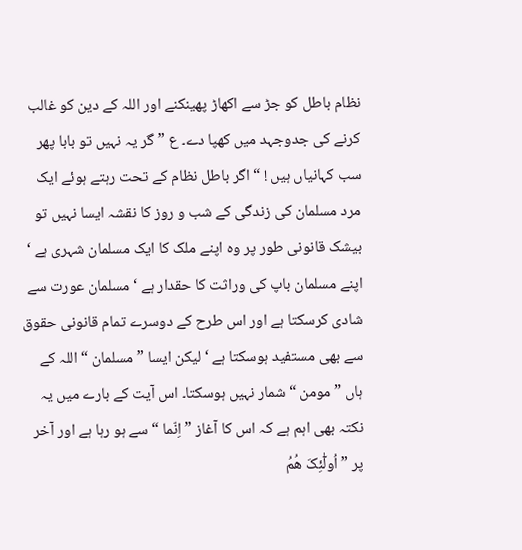نظام باطل کو جڑ سے اکھاڑ پھینکنے اور اللہ کے دین کو غالب کرنے کی جدوجہد میں کھپا دے۔ ع ” گر یہ نہیں تو بابا پھر سب کہانیاں ہیں ! “ اگر باطل نظام کے تحت رہتے ہوئے ایک مرد مسلمان کی زندگی کے شب و روز کا نقشہ ایسا نہیں تو بیشک قانونی طور پر وہ اپنے ملک کا ایک مسلمان شہری ہے ‘ اپنے مسلمان باپ کی وراثت کا حقدار ہے ‘ مسلمان عورت سے شادی کرسکتا ہے اور اس طرح کے دوسرے تمام قانونی حقوق سے بھی مستفید ہوسکتا ہے ‘ لیکن ایسا ” مسلمان “ اللہ کے ہاں ” مومن “ شمار نہیں ہوسکتا۔ اس آیت کے بارے میں یہ نکتہ بھی اہم ہے کہ اس کا آغاز ” اِنّما “ سے ہو رہا ہے اور آخر پر ” اُولٰٓئِکَ ھُمُ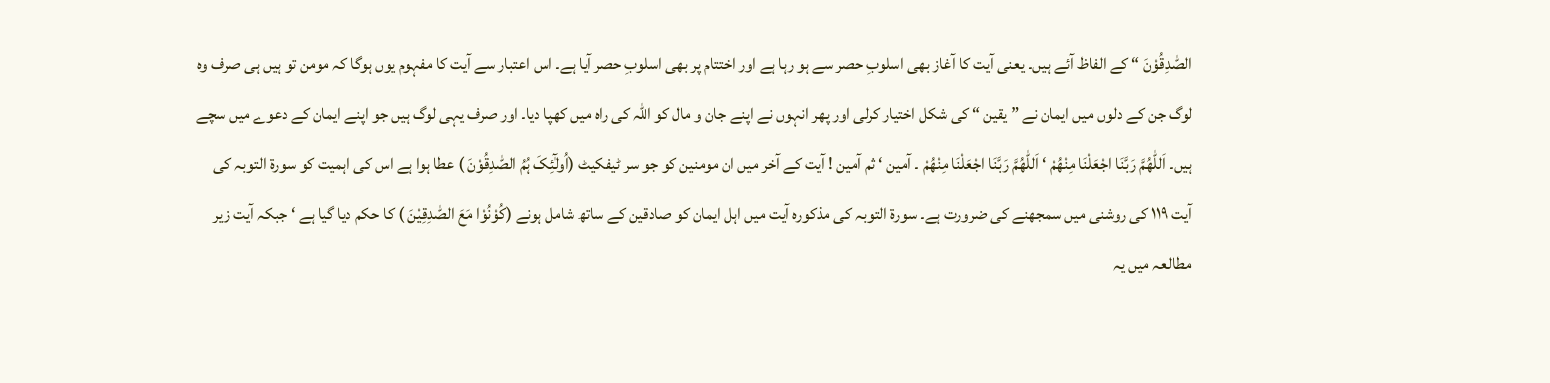الصّٰدِقُوْنَ “ کے الفاظ آئے ہیں۔ یعنی آیت کا آغاز بھی اسلوبِ حصر سے ہو رہا ہے اور اختتام پر بھی اسلوبِ حصر آیا ہے۔ اس اعتبار سے آیت کا مفہوم یوں ہوگا کہ مومن تو ہیں ہی صرف وہ لوگ جن کے دلوں میں ایمان نے ” یقین “ کی شکل اختیار کرلی اور پھر انہوں نے اپنے جان و مال کو اللہ کی راہ میں کھپا دیا۔ اور صرف یہی لوگ ہیں جو اپنے ایمان کے دعوے میں سچے ہیں۔ اَللّٰھُمَّ رَبَّنَا اجْعَلْنَا مِنْھُمْ ‘ اَللّٰھُمَّ رَبَّنَا اجْعَلْنَا مِنْھُمْ ۔ آمین ‘ ثم آمین ! آیت کے آخر میں ان مومنین کو جو سر ٹیفکیٹ (اُولٰٓئِکَ ہُمُ الصّٰدِقُوْنَ ) عطا ہوا ہے اس کی اہمیت کو سورة التوبہ کی آیت ١١٩ کی روشنی میں سمجھنے کی ضرورت ہے۔ سورة التوبہ کی مذکورہ آیت میں اہل ایمان کو صادقین کے ساتھ شامل ہونے (کُوْنُوْا مَعَ الصّٰدِقِیْنَ ) کا حکم دیا گیا ہے ‘ جبکہ آیت زیر مطالعہ میں یہ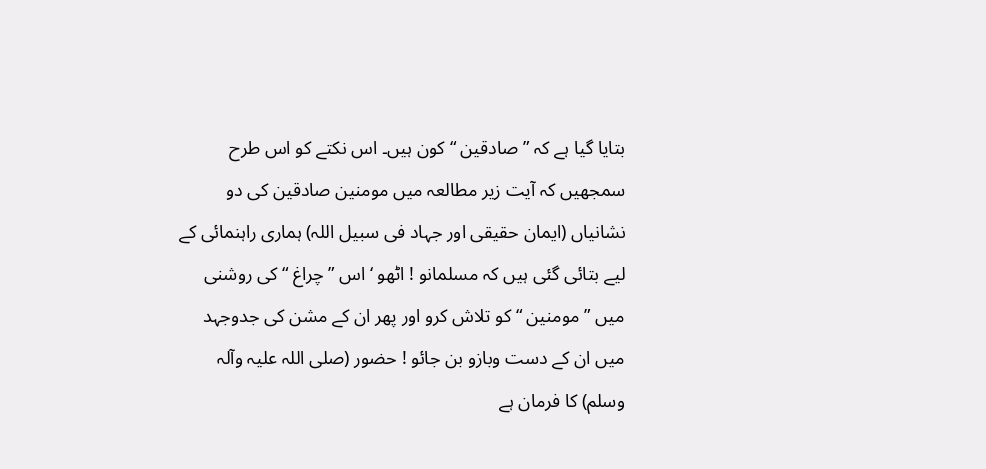بتایا گیا ہے کہ ” صادقین “ کون ہیں۔ اس نکتے کو اس طرح سمجھیں کہ آیت زیر مطالعہ میں مومنین صادقین کی دو نشانیاں (ایمان حقیقی اور جہاد فی سبیل اللہ) ہماری راہنمائی کے لیے بتائی گئی ہیں کہ مسلمانو ! اٹھو ‘ اس ” چراغ “ کی روشنی میں ” مومنین “ کو تلاش کرو اور پھر ان کے مشن کی جدوجہد میں ان کے دست وبازو بن جائو ! حضور (صلی اللہ علیہ وآلہ وسلم) کا فرمان ہے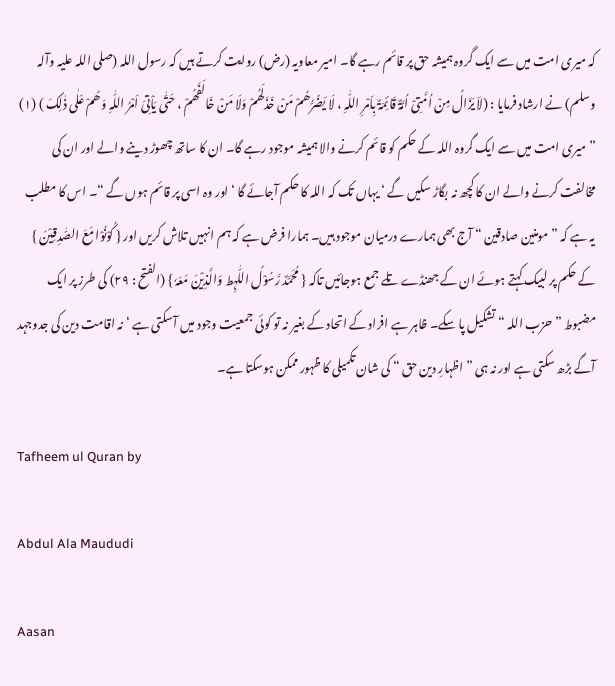کہ میری امت میں سے ایک گروہ ہمیشہ حق پر قائم رہے گا۔ امیر معاویہ (رض) روایت کرتے ہیں کہ رسول اللہ (صلی اللہ علیہ وآلہ وسلم) نے ارشاد فرمایا : (لاَ یَزَالُ مِنْ اُمَّتِیْ اُمَّۃٌ قَائِمَۃٌ بِاَمْرِ اللّٰہِ ، لَا یَضُرُّھُمْ مَنْ خَذَلَھُمْ وَلَا مَنْ خَالَفَھُمْ ، حَتّٰی یَاْتِیَ اَمْرُ اللّٰہِ وَھُمْ عَلٰی ذٰلِکَ ) (١) ” میری امت میں سے ایک گروہ اللہ کے حکم کو قائم کرنے والا ہمیشہ موجود رہے گا۔ ان کا ساتھ چھوڑ دینے والے اور ان کی مخالفت کرنے والے ان کا کچھ نہ بگاڑ سکیں گے ‘ یہاں تک کہ اللہ کا حکم آجائے گا ‘ اور وہ اسی پر قائم ہوں گے “۔ اس کا مطلب یہ ہے کہ ” مومنین صادقین “ آج بھی ہمارے درمیان موجود ہیں۔ ہمارا فرض ہے کہ ہم انہیں تلاش کریں اور { کُوْنُوْا مَعَ الصّٰدِقِیْنَ } کے حکم پر لبیک کہتے ہوئے ان کے جھنڈے تلے جمع ہوجائیں تاکہ { مُحَمَّدٌ رَّسُوْلُ اللّٰہِط وَالَّذِیْنَ مَعَہٗ } (الفتح : ٢٩) کی طرز پر ایک مضبوط ” حزب اللہ “ تشکیل پا سکے۔ ظاہر ہے افراد کے اتحاد کے بغیر نہ تو کوئی جمعیت وجود میں آسکتی ہے ‘ نہ اقامت دین کی جدوجہد آگے بڑھ سکتی ہے اور نہ ہی ” اظہارِ دین حق “ کی شان تکمیلی کا ظہور ممکن ہوسکتا ہے۔

Tafheem ul Quran by

Abdul Ala Maududi

Aasan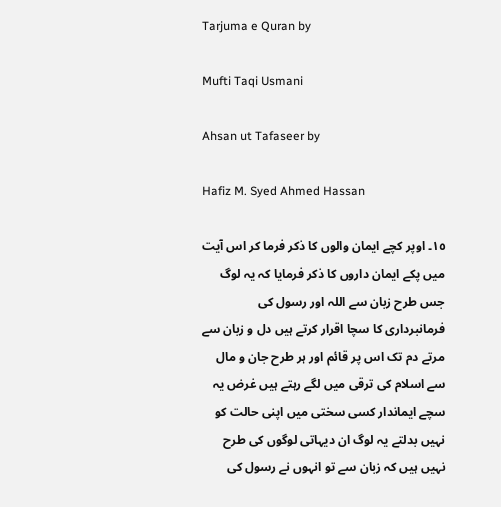Tarjuma e Quran by

Mufti Taqi Usmani

Ahsan ut Tafaseer by

Hafiz M. Syed Ahmed Hassan

١٥۔ اوپر کچے ایمان والوں کا ذکر فرما کر اس آیت میں پکے ایمان داروں کا ذکر فرمایا کہ یہ لوگ جس طرح زبان سے اللہ اور رسول کی فرمانبرداری کا سچا اقرار کرتے ہیں دل و زبان سے مرتے دم تک اس پر قائم اور ہر طرح جان و مال سے اسلام کی ترقی میں لگے رہتے ہیں غرض یہ سچے ایماندار کسی سختی میں اپنی حالت کو نہیں بدلتے یہ لوگ ان دیہاتی لوگوں کی طرح نہیں ہیں کہ زبان سے تو انہوں نے رسول کی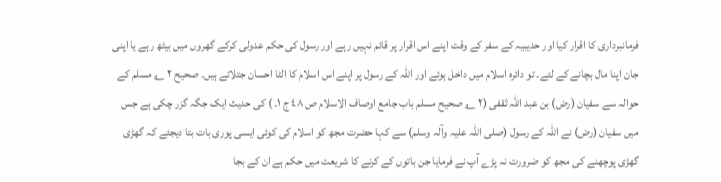فرمانبرداری کا اقرار کیا اور حدیبیہ کے سفر کے وقت اپنے اس اقرار پر قائم نہیں رہے اور رسول کی حکم عدولی کرکے گھروں میں بیٹھ رہے یا اپنی جان اپنا مال بچانے کے لئے۔ تو دائرہ اسلام میں داخل ہوئے اور اللہ کے رسول پر اپنے اس اسلام کا الٹا احسان جتلاتے ہیں۔ صحیح ٢ ؎ مسلم کے حوالہ سے سفیان (رض) بن عبد اللہ ثقفی (٢ ؎ صحیح مسلم باب جامع اوصاف الاسلام ص ٤٨ ج ١۔ ) کی حدیث ایک جگہ گزر چکی ہے جس میں سفیان (رض) نے اللہ کے رسول (صلی اللہ علیہ وآلہ وسلم) سے کہا حضرت مجھ کو اسلام کی کوئی ایسی پوری بات بتا دیجئے کہ گھڑی گھڑی پوچھنے کی مجھ کو ضرورت نہ پڑے آپ نے فرمایا جن باتوں کے کرنے کا شریعت میں حکم ہے ان کے بجا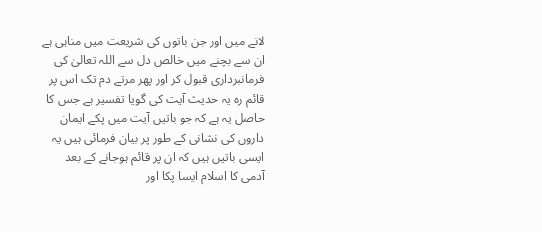لانے میں اور جن باتوں کی شریعت میں مناہی ہے ان سے بچنے میں خالص دل سے اللہ تعالیٰ کی فرمانبرداری قبول کر اور پھر مرتے دم تک اس پر قائم رہ یہ حدیث آیت کی گویا تفسیر ہے جس کا حاصل یہ ہے کہ جو باتیں آیت میں پکے ایمان داروں کی نشانی کے طور پر بیان فرمائی ہیں یہ ایسی باتیں ہیں کہ ان پر قائم ہوجانے کے بعد آدمی کا اسلام ایسا پکا اور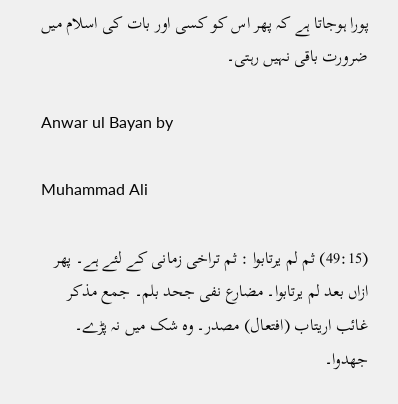پورا ہوجاتا ہے کہ پھر اس کو کسی اور بات کی اسلام میں ضرورت باقی نہیں رہتی۔

Anwar ul Bayan by

Muhammad Ali

(49:15) ثم لم یرتابوا : ثم تراخی زمانی کے لئے ہے۔ پھر ازاں بعد لم یرتابوا۔ مضارع نفی جحد بلم۔ جمع مذکر غائب اریتاب (افتعال) مصدر۔ وہ شک میں نہ پڑے۔ جھدوا۔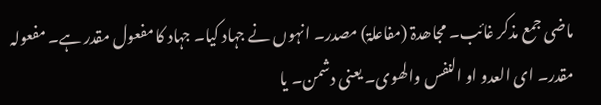ماضی جمع مذکر غائب۔ مجاھدۃ (مفاعلۃ) مصدر۔ انہوں نے جہاد کیا۔ جہاد کا مفعول مقدر ہے۔ مفعولہ مقدر۔ ای العدو او النفس والھوی۔ یعنی دشمن۔ یا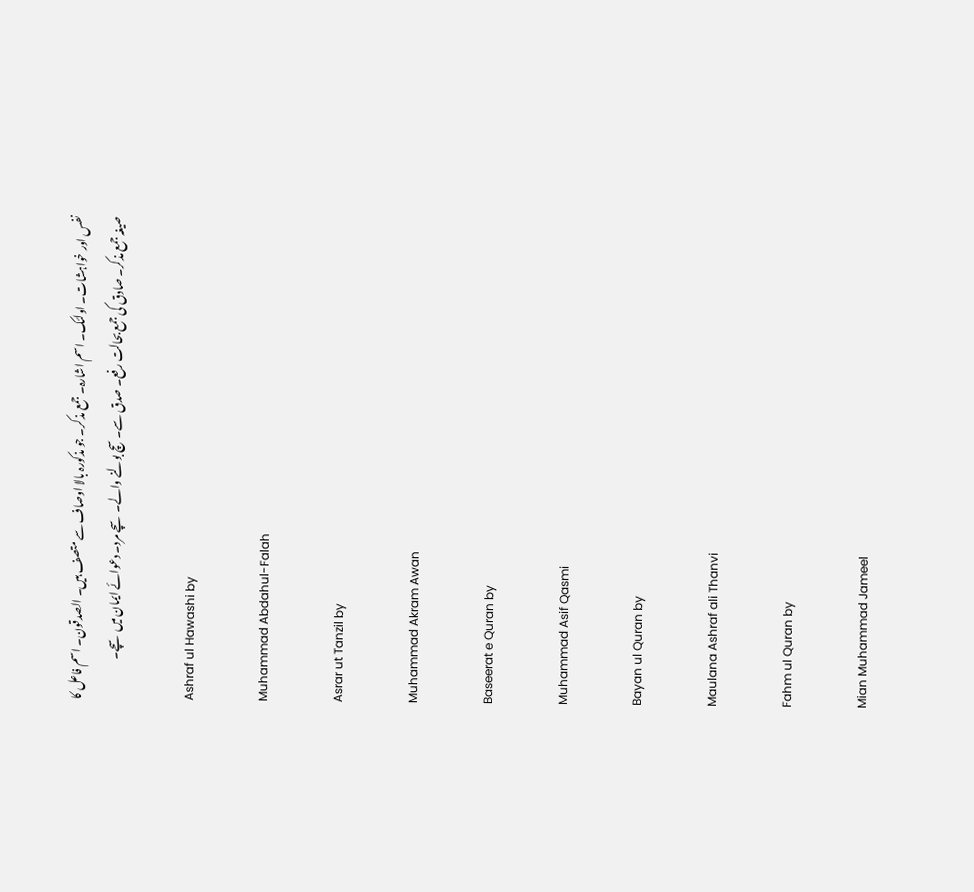نفس اور خواہشات۔ اولئک۔ اسم اشارہ۔ جمع مذکر۔ جو مذکورہ بالا اوصاف سے متصف ہیں۔ الصدقون۔ اسم فاعل کا صیغہ جمع مذکر۔ صادق کی جمع بحالت رفع۔ صدق سے۔ سچ بولنے والے۔ سچے مرد۔ دعوائے ایمان میں سچے۔

Ashraf ul Hawashi by

Muhammad Abdahul-Falah

Asrar ut Tanzil by

Muhammad Akram Awan

Baseerat e Quran by

Muhammad Asif Qasmi

Bayan ul Quran by

Maulana Ashraf ali Thanvi

Fahm ul Quran by

Mian Muhammad Jameel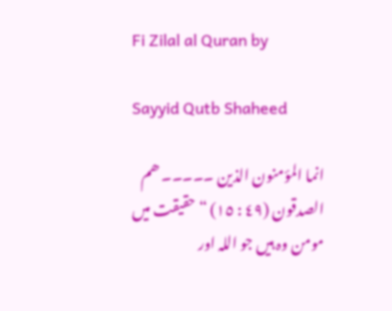Fi Zilal al Quran by

Sayyid Qutb Shaheed

انما المؤمنون الذین ۔۔۔۔۔ ھم الصدقون (٤٩ : ١٥) “ حقیقت میں مومن وہ ہیں جو اللہ اور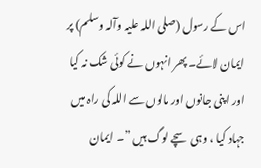اس کے رسول (صلی اللہ علیہ وآلہ وسلم) پر ایمان لائے۔ پھر انہوں نے کوئی شک نہ کیا اور اپنی جانوں اور مالوں سے اللہ کی راہ میں جہاد کیا ، وہی سچے لوگ ہیں ”۔ ایمان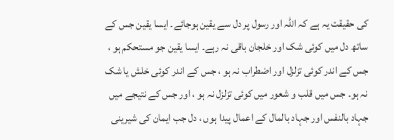کی حقیقت یہ ہے کہ اللہ اور رسول پر دل سے یقین ہوجائے۔ ایسا یقین جس کے ساتھ دل میں کوئی شک اور خلجان باقی نہ رہے۔ ایسا یقین جو مستحکم ہو ، جس کے اندر کوئی تزلزل اور اضطراب نہ ہو ، جس کے اندر کوئی خلش یا شک نہ ہو۔ جس میں قلب و شعور میں کوئی تزلزل نہ ہو ، اور جس کے نتیجے میں جہاد بالنفس اور جہاد بالمال کے اعمال پیدا ہوں ، دل جب ایمان کی شیرینی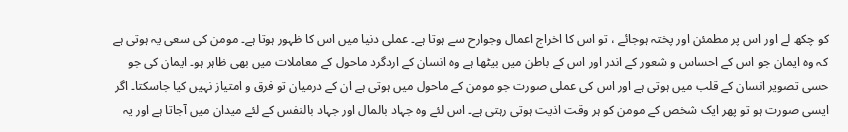کو چکھ لے اور اس پر مطمئن اور پختہ ہوجائے ، تو اس کا اخراج اعمال وجوارح سے ہوتا ہے۔ عملی دنیا میں اس کا ظہور ہوتا ہے۔ مومن کی سعی یہ ہوتی ہے کہ وہ ایمان جو اس کے احساس و شعور کے اندر اور اس کے باطن میں بیٹھا ہے وہ انسان کے اردگرد ماحول کے معاملات میں بھی ظاہر ہو۔ ایمان کی جو حسی تصویر انسان کے قلب میں ہوتی ہے اور اس کی عملی صورت جو مومن کے ماحول میں ہوتی ہے ان کے درمیان تو فرق و امتیاز نہیں کیا جاسکتا۔ اگر ایسی صورت ہو تو پھر ایک شخص کے مومن کو ہر وقت اذیت ہوتی رہتی ہے۔ اس لئے وہ جہاد بالمال اور جہاد بالنفس کے لئے میدان میں آجاتا ہے اور یہ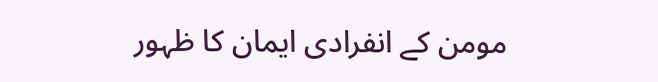مومن کے انفرادی ایمان کا ظہور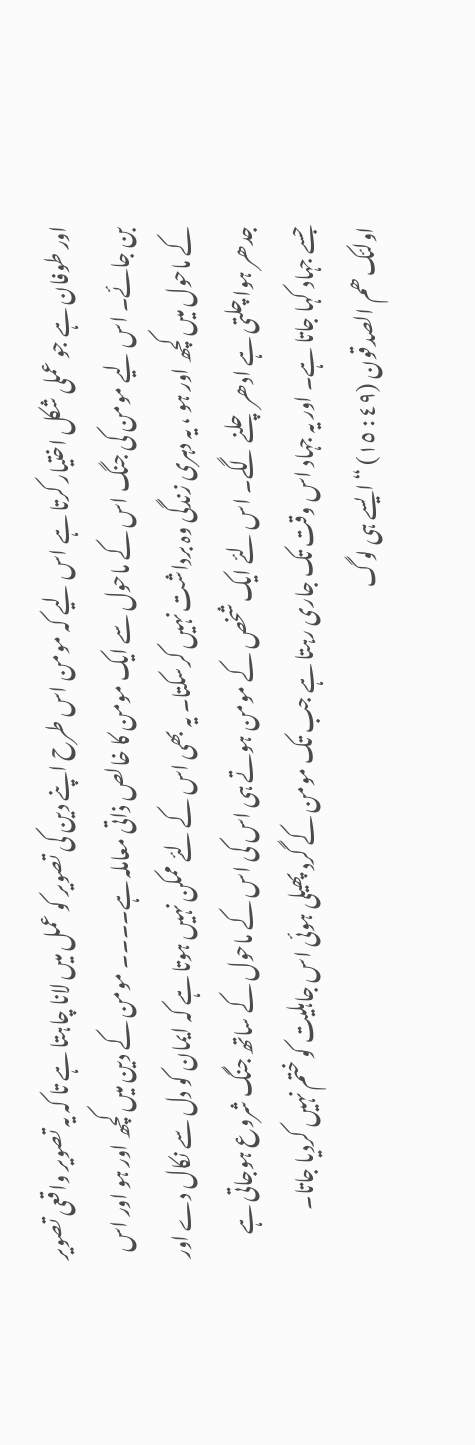اور طوفان ہے جو عملی شکل اختیار کرتا ہے اس لیے کہ مومن اس طرح اپنے دین کی تصویر کو عمل میں لانا چاہتا ہے تا کہ یہ تصویر واقعی تصویر بن جائے۔ اس لیے مومن کی جنگ اس کے ماحول سے ایک مومن کا خالص ذاتی معاملہ ہے۔۔۔۔ مومن کے دین میں کچھ اور ہو اور اس کے ماحول میں کچھ اور ہو ، یہ دہری زندگی وہ برداشت نہیں کرسکتا۔ یہ بھی اس کے لئے ممکن نہیں ہوتا ہے کہ ایمان کو دل سے نکال دے اور جدھر ہوا چلتی ہے ادھر چلنے لگے۔ اس لئے ایک شخص کے مومن ہوتے ہی اس کی اس کے ماحول کے ساتھ جنگ شروع ہوجاتی ہے جسے جہاد کہا جاتا ہے۔ اور یہ جہاد اس وقت تک جاری رہتا ہے جب تک مومن کے گرد پھیلی ہوئی اس جاہلیت کو ختم نہیں کردیا جاتا۔ اولئک ھم الصدقون (٤٩ : ١٥) “ ایسے ہی لوگ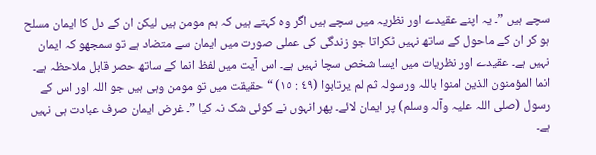سچے ہیں ”۔ یہ اپنے عقیدے اور نظریہ میں سچے ہیں اگر وہ کہتے ہیں کہ ہم مومن ہیں لیکن ان کے دل کا ایمان مسلح ہو کر ان کے ماحول کے ساتھ نہیں ٹکراتا جو زندگی کی عملی صورت میں ایمان سے متضاد ہے تو سمجھو کہ ایمان نہیں ہے۔ عقیدے اور نظریات میں ایسا شخص سچا نہیں ہے۔ اس آیت میں لفظ انما کے ساتھ حصر قابل ملاحظہ ہے۔ انما المؤمنون الذین امنوا باللہ ورسولہ ثم لم یرتابوا (٤٩ : ١٥) “ حقیقت میں تو مومن وہی ہیں جو اللہ اور اس کے رسول (صلی اللہ علیہ وآلہ وسلم) پر ایمان لائے۔ پھر انہوں نے کوئی شک نہ کیا ”۔ غرض ایمان صرف عبادت ہی نہیں ہے۔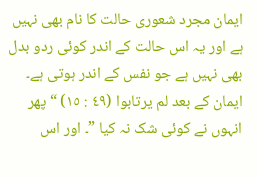ایمان مجرد شعوری حالت کا نام بھی نہیں ہے اور یہ اس حالت کے اندر کوئی ردو بدل بھی نہیں ہے جو نفس کے اندر ہوتی ہے۔ ایمان کے بعد لم یرتابوا (٤٩ : ١٥) “ پھر انہوں نے کوئی شک نہ کیا ”۔ اور اس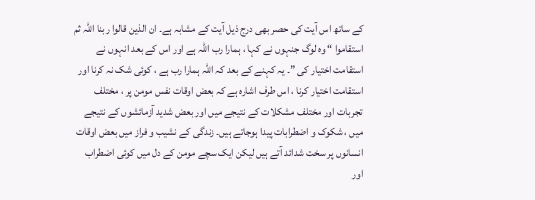کے ساتھ اس آیت کی حصر بھی درج ذیل آیت کے مشابہ ہے۔ ان الذین قالوا ربنا اللہ ثم استقاموا “ وہ لوگ جنہوں نے کہا ، ہمارا رب اللہ ہے اور اس کے بعد انہوں نے استقامت اختیار کی ”۔ یہ کہنے کے بعد کہ اللہ ہمارا رب ہے ، کوئی شک نہ کرنا اور استقامت اختیار کرنا ، اس طرف اشارہ ہے کہ بعض اوقات نفس مومن پر ، مختلف تجربات اور مختلف مشکلات کے نتیجے میں اور بعض شدید آزمائشوں کے نتیجے میں ، شکوک و اضطرابات پیدا ہوجاتے ہیں۔ زندگی کے نشیب و فراز میں بعض اوقات انسانوں پر سخت شدائد آتے ہیں لیکن ایک سچے مومن کے دل میں کوئی اضطراب اور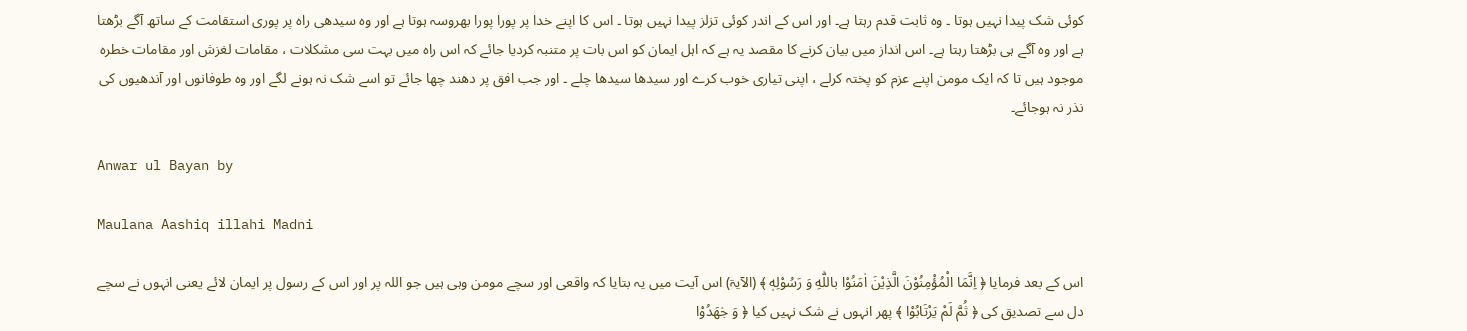کوئی شک پیدا نہیں ہوتا ۔ وہ ثابت قدم رہتا ہے۔ اور اس کے اندر کوئی تزلز پیدا نہیں ہوتا ۔ اس کا اپنے خدا پر پورا پورا بھروسہ ہوتا ہے اور وہ سیدھی راہ پر پوری استقامت کے ساتھ آگے بڑھتا ہے اور وہ آگے ہی بڑھتا رہتا ہے۔ اس انداز میں بیان کرنے کا مقصد یہ ہے کہ اہل ایمان کو اس بات پر متنبہ کردیا جائے کہ اس راہ میں بہت سی مشکلات ، مقامات لغزش اور مقامات خطرہ موجود ہیں تا کہ ایک مومن اپنے عزم کو پختہ کرلے ، اپنی تیاری خوب کرے اور سیدھا سیدھا چلے ۔ اور جب افق پر دھند چھا جائے تو اسے شک نہ ہونے لگے اور وہ طوفانوں اور آندھیوں کی نذر نہ ہوجائے۔

Anwar ul Bayan by

Maulana Aashiq illahi Madni

اس کے بعد فرمایا ﴿ اِنَّمَا الْمُؤْمِنُوْنَ الَّذِيْنَ اٰمَنُوْا باللّٰهِ وَ رَسُوْلِهٖ ﴾ (الآیۃ) اس آیت میں یہ بتایا کہ واقعی اور سچے مومن وہی ہیں جو اللہ پر اور اس کے رسول پر ایمان لائے یعنی انہوں نے سچے دل سے تصدیق کی ﴿ ثُمَّ لَمْ يَرْتَابُوْا ﴾ پھر انہوں نے شک نہیں کیا ﴿ وَ جٰهَدُوْا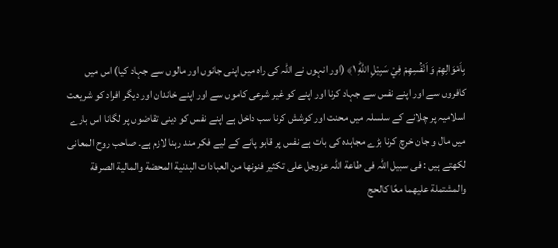بِاَمْوَالِهِمْ وَ اَنْفُسِهِمْ فِيْ سَبِيْلِ اللّٰهِ ١ؕ﴾ (اور انہوں نے اللہ کی راہ میں اپنی جانوں اور مالوں سے جہاد کیا) اس میں کافروں سے اور اپنے نفس سے جہاد کرنا اور اپنے کو غیر شرعی کاموں سے اور اپنے خاندان اور دیگر افراد کو شریعت اسلامیہ پر چلانے کے سلسلہ میں محنت اور کوشش کرنا سب داخل ہے اپنے نفس کو دینی تقاضوں پر لگانا اس بارے میں مال و جان خرچ کرنا بڑے مجاہدہ کی بات ہے نفس پر قابو پانے کے لیے فکر مند رہنا لازم ہے۔ صاحب روح المعانی لکھتے ہیں : فی سبیل اللّٰہ فی طاعة اللّٰہ عزوجل علی تکثیر فنونھا من العبادات البدنیة المحضة والمالیة الصرفة والمشتملة علیھما معًا کالحج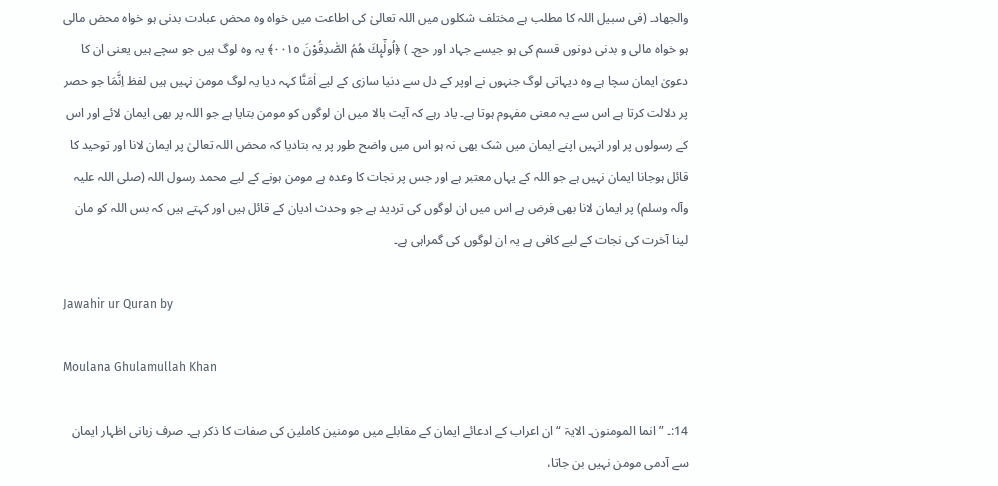والجھاد۔ (فی سبیل اللہ کا مطلب ہے مختلف شکلوں میں اللہ تعالیٰ کی اطاعت میں خواہ وہ محض عبادت بدنی ہو خواہ محض مالی ہو خواہ مالی و بدنی دونوں قسم کی ہو جیسے جہاد اور حج۔ ) ﴿اُولٰٓىِٕكَ هُمُ الصّٰدِقُوْنَ ٠٠١٥﴾ یہ وہ لوگ ہیں جو سچے ہیں یعنی ان کا دعویٰ ایمان سچا ہے وہ دیہاتی لوگ جنہوں نے اوپر کے دل سے دنیا سازی کے لیے اٰمَنَّا كہہ دیا یہ لوگ مومن نہیں ہیں لفظ اِنَّمَا جو حصر پر دلالت کرتا ہے اس سے یہ معنی مفہوم ہوتا ہے۔ یاد رہے کہ آیت بالا میں ان لوگوں کو مومن بتایا ہے جو اللہ پر بھی ایمان لائے اور اس کے رسولوں پر اور انہیں اپنے ایمان میں شک بھی نہ ہو اس میں واضح طور پر یہ بتادیا کہ محض اللہ تعالیٰ پر ایمان لانا اور توحید کا قائل ہوجانا ایمان نہیں ہے جو اللہ کے یہاں معتبر ہے اور جس پر نجات کا وعدہ ہے مومن ہونے کے لیے محمد رسول اللہ (صلی اللہ علیہ وآلہ وسلم) پر ایمان لانا بھی فرض ہے اس میں ان لوگوں کی تردید ہے جو وحدث ادیان کے قائل ہیں اور کہتے ہیں کہ بس اللہ کو مان لینا آخرت کی نجات کے لیے کافی ہے یہ ان لوگوں کی گمراہی ہے۔

Jawahir ur Quran by

Moulana Ghulamullah Khan

14:۔ ” انما المومنون۔ الایۃ “ ان اعراب کے ادعائے ایمان کے مقابلے میں مومنین کاملین کی صفات کا ذکر ہے۔ صرف زبانی اظہار ایمان سے آدمی مومن نہیں بن جاتا،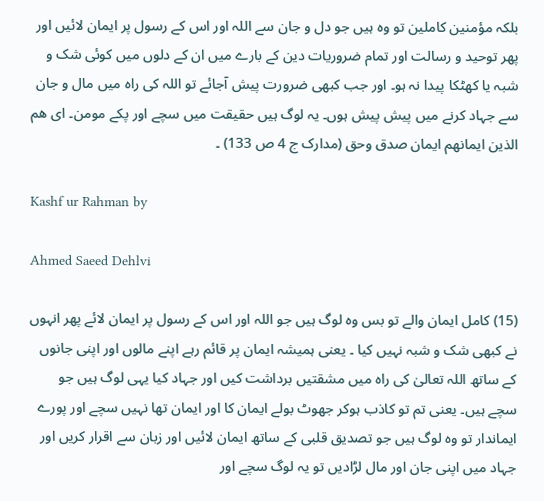بلکہ مؤمنین کاملین تو وہ ہیں جو دل و جان سے اللہ اور اس کے رسول پر ایمان لائیں اور پھر توحید و رسالت اور تمام ضروریات دین کے بارے میں ان کے دلوں میں کوئی شک و شبہ یا کھٹکا پیدا نہ ہو۔ اور جب کبھی ضرورت پیش آجائے تو اللہ کی راہ میں مال و جان سے جہاد کرنے میں پیش پیش ہوں۔ یہ لوگ ہیں حقیقت میں سچے اور پکے مومن۔ ای ھم الذین ایمانھم ایمان صدق وحق (مدارک ج 4 ص 133) ۔

Kashf ur Rahman by

Ahmed Saeed Dehlvi

(15) کامل ایمان والے تو بس وہ لوگ ہیں جو اللہ اور اس کے رسول پر ایمان لائے پھر انہوں نے کبھی شک و شبہ نہیں کیا ۔ یعنی ہمیشہ ایمان پر قائم رہے اپنے مالوں اور اپنی جانوں کے ساتھ اللہ تعالیٰ کی راہ میں مشقتیں برداشت کیں اور جہاد کیا یہی لوگ ہیں جو سچے ہیں۔ یعنی تم تو کاذب ہوکر جھوٹ بولے ایمان کا اور ایمان تھا نہیں سچے اور پورے ایماندار تو وہ لوگ ہیں جو تصدیق قلبی کے ساتھ ایمان لائیں اور زبان سے اقرار کریں اور جہاد میں اپنی جان اور مال لڑادیں تو یہ لوگ سچے اور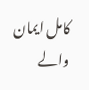کامل ایمان والے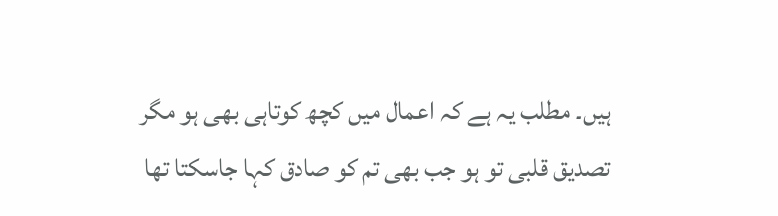ہیں۔ مطلب یہ ہے کہ اعمال میں کچھ کوتاہی بھی ہو مگر تصدیق قلبی تو ہو جب بھی تم کو صادق کہا جاسکتا تھا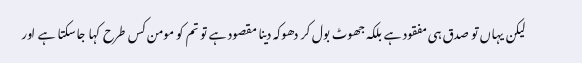لیکن یہاں تو صدق ہی مفقود ہے بلکہ جھوٹ بول کر دھوکہ دینا مقصود ہے تو تم کو مومن کس طرح کہا جاسکتا ہے اور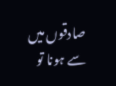صادقوں میں سے ہونا تو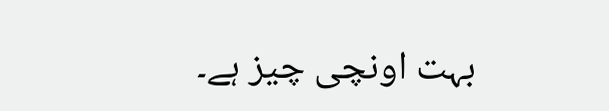بہت اونچی چیز ہے۔